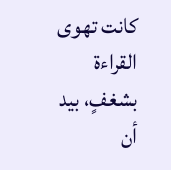كانت تهوى القراءة بشغفٍ، بيد أن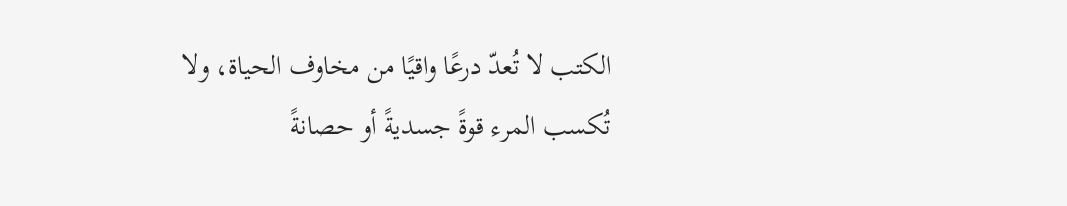الكتب لا تُعدّ درعًا واقيًا من مخاوف الحياة، ولا تُكسب المرء قوةً جسديةً أو حصانةً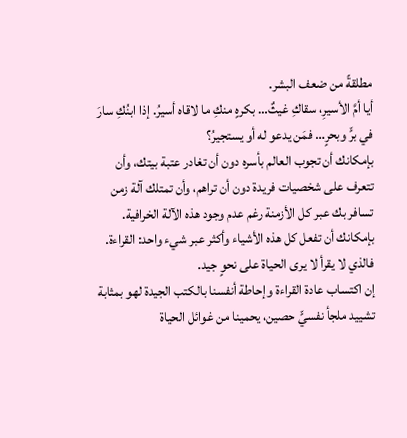مطلقةً من ضعف البشر.
أيا أمَّ الأسيرِ، سقاكِ غيثٌ… بكرهٍ منكِ ما لاقاه أسيرُ. إذا ابنُكِ سارَ في برٍّ وبحرٍ… فمَن يدعو له أو يستجيرُ؟
بإمكانك أن تجوب العالم بأسره دون أن تغادر عتبة بيتك، وأن تتعرف على شخصيات فريدة دون أن تراهم، وأن تمتلك آلة زمن تسافر بك عبر كل الأزمنة رغم عدم وجود هذه الآلة الخرافية. بإمكانك أن تفعل كل هذه الأشياء وأكثر عبر شيء واحد: القراءة. فالذي لا يقرأ لا يرى الحياة على نحوٍ جيد.
إن اكتساب عادة القراءة وإحاطة أنفسنا بالكتب الجيدة لهو بمثابة تشييد ملجأ نفسيٍّ حصين، يحمينا من غوائل الحياة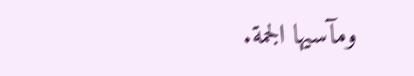ومآسيها الجمة.